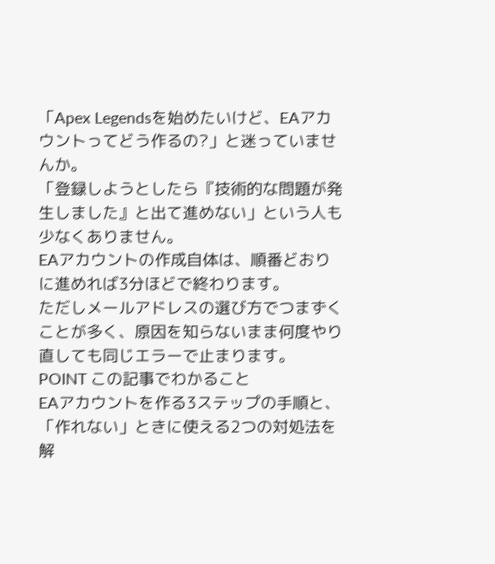「Apex Legendsを始めたいけど、EAアカウントってどう作るの?」と迷っていませんか。
「登録しようとしたら『技術的な問題が発生しました』と出て進めない」という人も少なくありません。
EAアカウントの作成自体は、順番どおりに進めれば3分ほどで終わります。
ただしメールアドレスの選び方でつまずくことが多く、原因を知らないまま何度やり直しても同じエラーで止まります。
POINT この記事でわかること
EAアカウントを作る3ステップの手順と、「作れない」ときに使える2つの対処法を解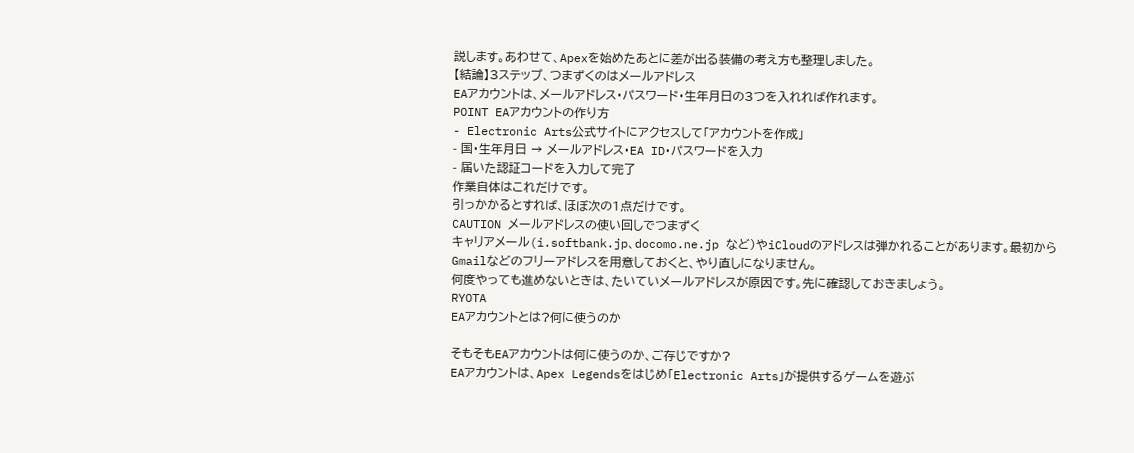説します。あわせて、Apexを始めたあとに差が出る装備の考え方も整理しました。
【結論】3ステップ、つまずくのはメールアドレス
EAアカウントは、メールアドレス・パスワード・生年月日の3つを入れれば作れます。
POINT EAアカウントの作り方
- Electronic Arts公式サイトにアクセスして「アカウントを作成」
- 国・生年月日 → メールアドレス・EA ID・パスワードを入力
- 届いた認証コードを入力して完了
作業自体はこれだけです。
引っかかるとすれば、ほぼ次の1点だけです。
CAUTION メールアドレスの使い回しでつまずく
キャリアメール(i.softbank.jp、docomo.ne.jp など)やiCloudのアドレスは弾かれることがあります。最初からGmailなどのフリーアドレスを用意しておくと、やり直しになりません。
何度やっても進めないときは、たいていメールアドレスが原因です。先に確認しておきましょう。
RYOTA
EAアカウントとは?何に使うのか

そもそもEAアカウントは何に使うのか、ご存じですか?
EAアカウントは、Apex Legendsをはじめ「Electronic Arts」が提供するゲームを遊ぶ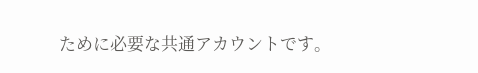ために必要な共通アカウントです。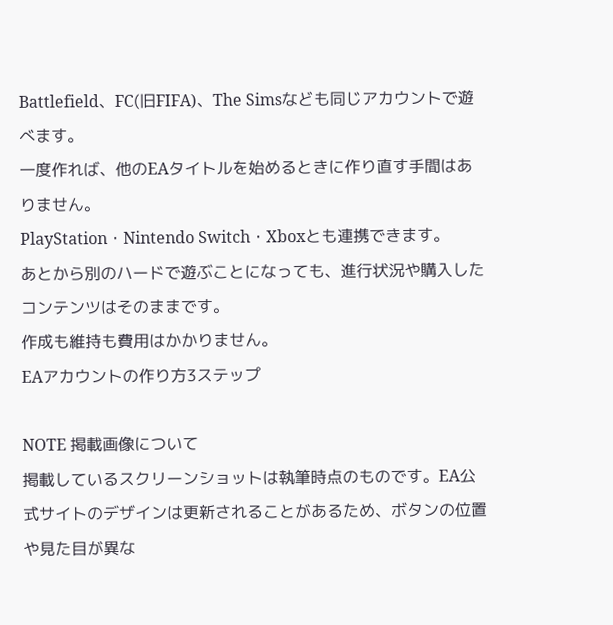Battlefield、FC(旧FIFA)、The Simsなども同じアカウントで遊べます。
一度作れば、他のEAタイトルを始めるときに作り直す手間はありません。
PlayStation・Nintendo Switch・Xboxとも連携できます。
あとから別のハードで遊ぶことになっても、進行状況や購入したコンテンツはそのままです。
作成も維持も費用はかかりません。
EAアカウントの作り方3ステップ

NOTE 掲載画像について
掲載しているスクリーンショットは執筆時点のものです。EA公式サイトのデザインは更新されることがあるため、ボタンの位置や見た目が異な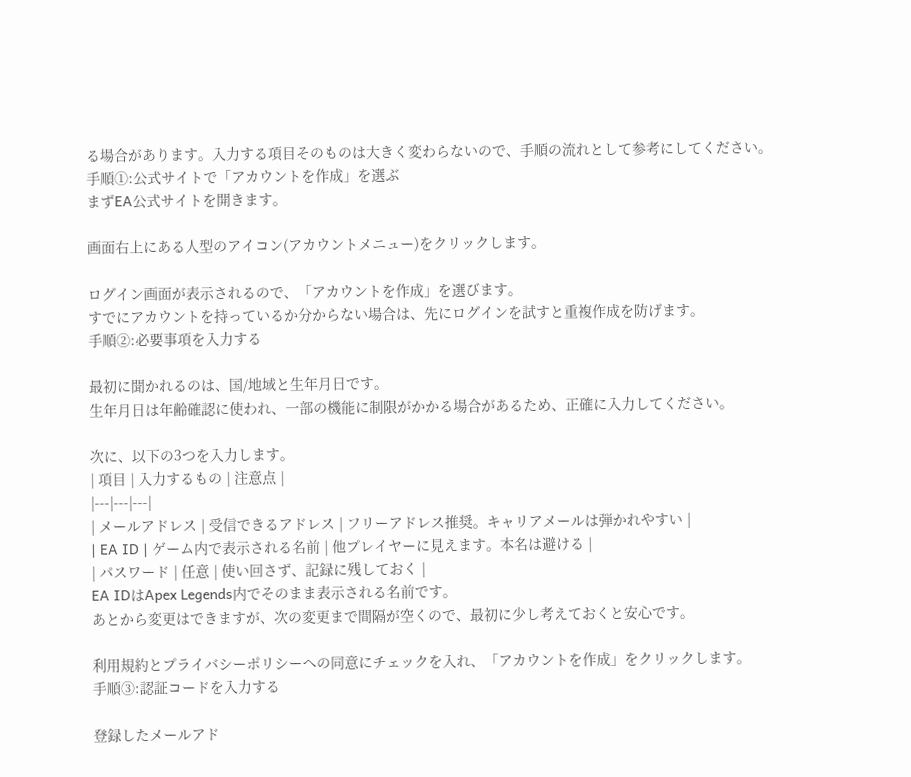る場合があります。入力する項目そのものは大きく変わらないので、手順の流れとして参考にしてください。
手順①:公式サイトで「アカウントを作成」を選ぶ
まずEA公式サイトを開きます。

画面右上にある人型のアイコン(アカウントメニュー)をクリックします。

ログイン画面が表示されるので、「アカウントを作成」を選びます。
すでにアカウントを持っているか分からない場合は、先にログインを試すと重複作成を防げます。
手順②:必要事項を入力する

最初に聞かれるのは、国/地域と生年月日です。
生年月日は年齢確認に使われ、一部の機能に制限がかかる場合があるため、正確に入力してください。

次に、以下の3つを入力します。
| 項目 | 入力するもの | 注意点 |
|---|---|---|
| メールアドレス | 受信できるアドレス | フリーアドレス推奨。キャリアメールは弾かれやすい |
| EA ID | ゲーム内で表示される名前 | 他プレイヤーに見えます。本名は避ける |
| パスワード | 任意 | 使い回さず、記録に残しておく |
EA IDはApex Legends内でそのまま表示される名前です。
あとから変更はできますが、次の変更まで間隔が空くので、最初に少し考えておくと安心です。

利用規約とプライバシーポリシーへの同意にチェックを入れ、「アカウントを作成」をクリックします。
手順③:認証コードを入力する

登録したメールアド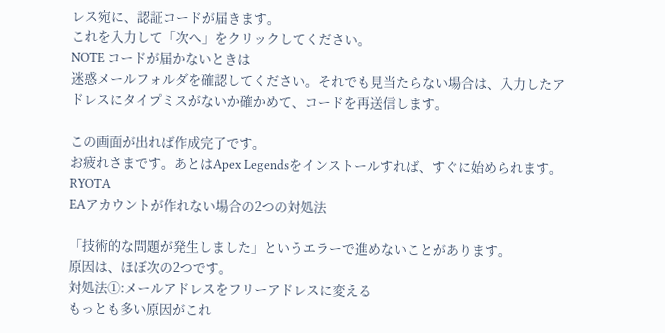レス宛に、認証コードが届きます。
これを入力して「次へ」をクリックしてください。
NOTE コードが届かないときは
迷惑メールフォルダを確認してください。それでも見当たらない場合は、入力したアドレスにタイプミスがないか確かめて、コードを再送信します。

この画面が出れば作成完了です。
お疲れさまです。あとはApex Legendsをインストールすれば、すぐに始められます。
RYOTA
EAアカウントが作れない場合の2つの対処法

「技術的な問題が発生しました」というエラーで進めないことがあります。
原因は、ほぼ次の2つです。
対処法①:メールアドレスをフリーアドレスに変える
もっとも多い原因がこれ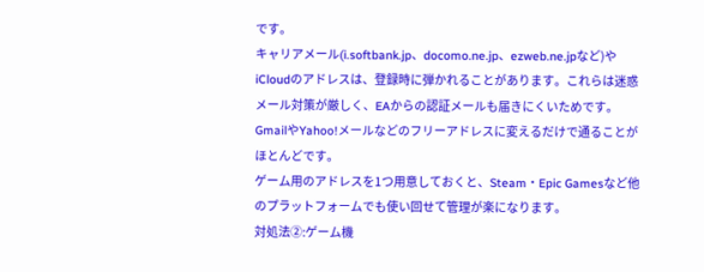です。
キャリアメール(i.softbank.jp、docomo.ne.jp、ezweb.ne.jpなど)やiCloudのアドレスは、登録時に弾かれることがあります。これらは迷惑メール対策が厳しく、EAからの認証メールも届きにくいためです。
GmailやYahoo!メールなどのフリーアドレスに変えるだけで通ることがほとんどです。
ゲーム用のアドレスを1つ用意しておくと、Steam・Epic Gamesなど他のプラットフォームでも使い回せて管理が楽になります。
対処法②:ゲーム機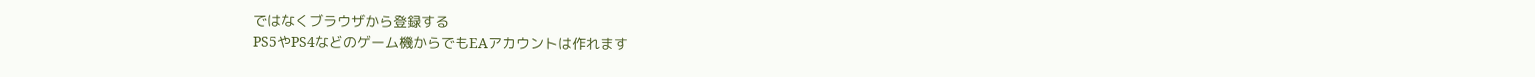ではなくブラウザから登録する
PS5やPS4などのゲーム機からでもEAアカウントは作れます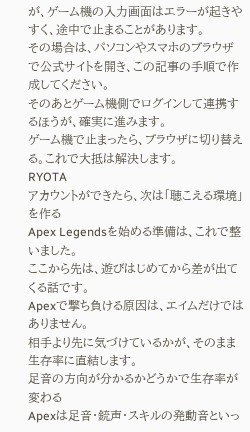が、ゲーム機の入力画面はエラーが起きやすく、途中で止まることがあります。
その場合は、パソコンやスマホのブラウザで公式サイトを開き、この記事の手順で作成してください。
そのあとゲーム機側でログインして連携するほうが、確実に進みます。
ゲーム機で止まったら、ブラウザに切り替える。これで大抵は解決します。
RYOTA
アカウントができたら、次は「聴こえる環境」を作る
Apex Legendsを始める準備は、これで整いました。
ここから先は、遊びはじめてから差が出てくる話です。
Apexで撃ち負ける原因は、エイムだけではありません。
相手より先に気づけているかが、そのまま生存率に直結します。
足音の方向が分かるかどうかで生存率が変わる
Apexは足音・銃声・スキルの発動音といっ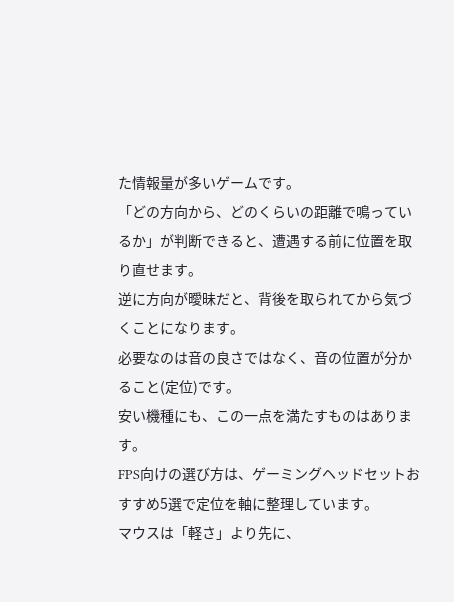た情報量が多いゲームです。
「どの方向から、どのくらいの距離で鳴っているか」が判断できると、遭遇する前に位置を取り直せます。
逆に方向が曖昧だと、背後を取られてから気づくことになります。
必要なのは音の良さではなく、音の位置が分かること(定位)です。
安い機種にも、この一点を満たすものはあります。
FPS向けの選び方は、ゲーミングヘッドセットおすすめ5選で定位を軸に整理しています。
マウスは「軽さ」より先に、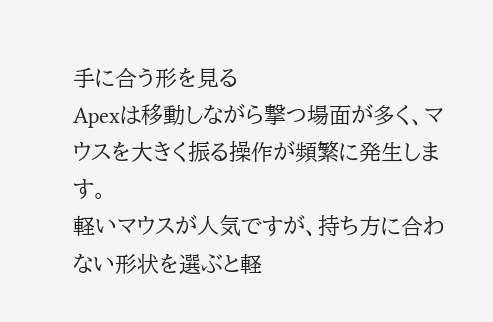手に合う形を見る
Apexは移動しながら撃つ場面が多く、マウスを大きく振る操作が頻繁に発生します。
軽いマウスが人気ですが、持ち方に合わない形状を選ぶと軽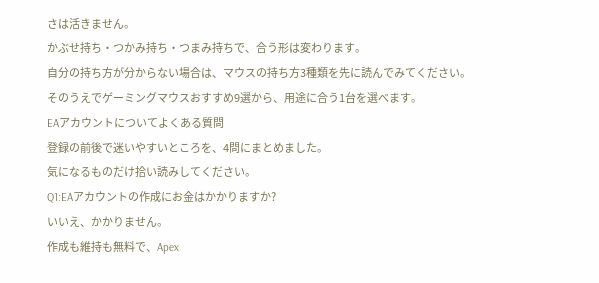さは活きません。
かぶせ持ち・つかみ持ち・つまみ持ちで、合う形は変わります。
自分の持ち方が分からない場合は、マウスの持ち方3種類を先に読んでみてください。
そのうえでゲーミングマウスおすすめ9選から、用途に合う1台を選べます。
EAアカウントについてよくある質問
登録の前後で迷いやすいところを、4問にまとめました。
気になるものだけ拾い読みしてください。
Q1:EAアカウントの作成にお金はかかりますか?
いいえ、かかりません。
作成も維持も無料で、Apex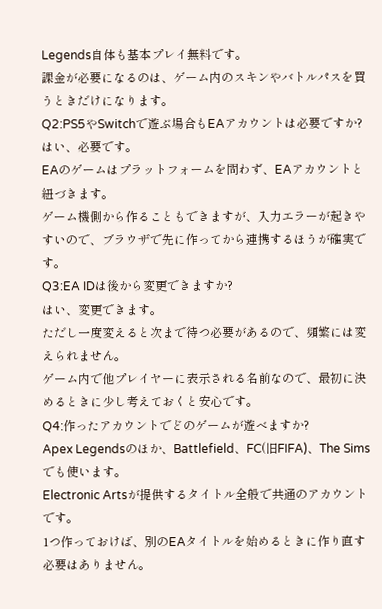Legends自体も基本プレイ無料です。
課金が必要になるのは、ゲーム内のスキンやバトルパスを買うときだけになります。
Q2:PS5やSwitchで遊ぶ場合もEAアカウントは必要ですか?
はい、必要です。
EAのゲームはプラットフォームを問わず、EAアカウントと紐づきます。
ゲーム機側から作ることもできますが、入力エラーが起きやすいので、ブラウザで先に作ってから連携するほうが確実です。
Q3:EA IDは後から変更できますか?
はい、変更できます。
ただし一度変えると次まで待つ必要があるので、頻繁には変えられません。
ゲーム内で他プレイヤーに表示される名前なので、最初に決めるときに少し考えておくと安心です。
Q4:作ったアカウントでどのゲームが遊べますか?
Apex Legendsのほか、Battlefield、FC(旧FIFA)、The Simsでも使います。
Electronic Artsが提供するタイトル全般で共通のアカウントです。
1つ作っておけば、別のEAタイトルを始めるときに作り直す必要はありません。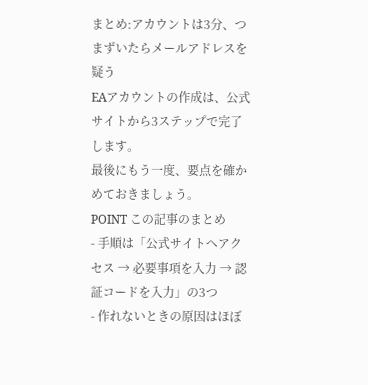まとめ:アカウントは3分、つまずいたらメールアドレスを疑う
EAアカウントの作成は、公式サイトから3ステップで完了します。
最後にもう一度、要点を確かめておきましょう。
POINT この記事のまとめ
- 手順は「公式サイトへアクセス → 必要事項を入力 → 認証コードを入力」の3つ
- 作れないときの原因はほぼ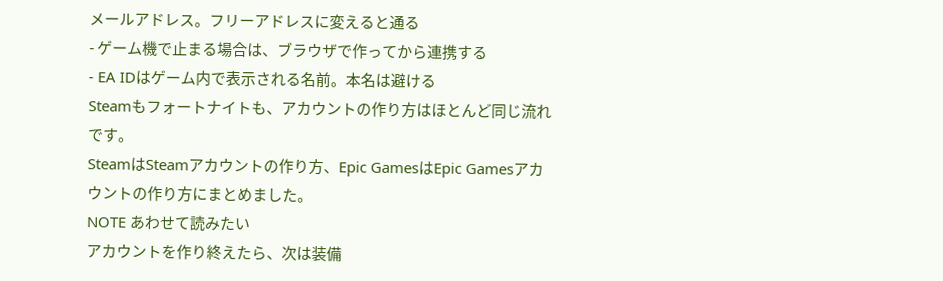メールアドレス。フリーアドレスに変えると通る
- ゲーム機で止まる場合は、ブラウザで作ってから連携する
- EA IDはゲーム内で表示される名前。本名は避ける
Steamもフォートナイトも、アカウントの作り方はほとんど同じ流れです。
SteamはSteamアカウントの作り方、Epic GamesはEpic Gamesアカウントの作り方にまとめました。
NOTE あわせて読みたい
アカウントを作り終えたら、次は装備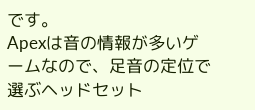です。
Apexは音の情報が多いゲームなので、足音の定位で選ぶヘッドセット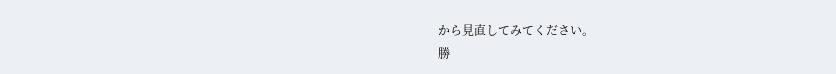から見直してみてください。
勝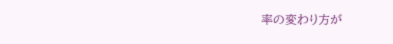率の変わり方が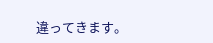違ってきます。